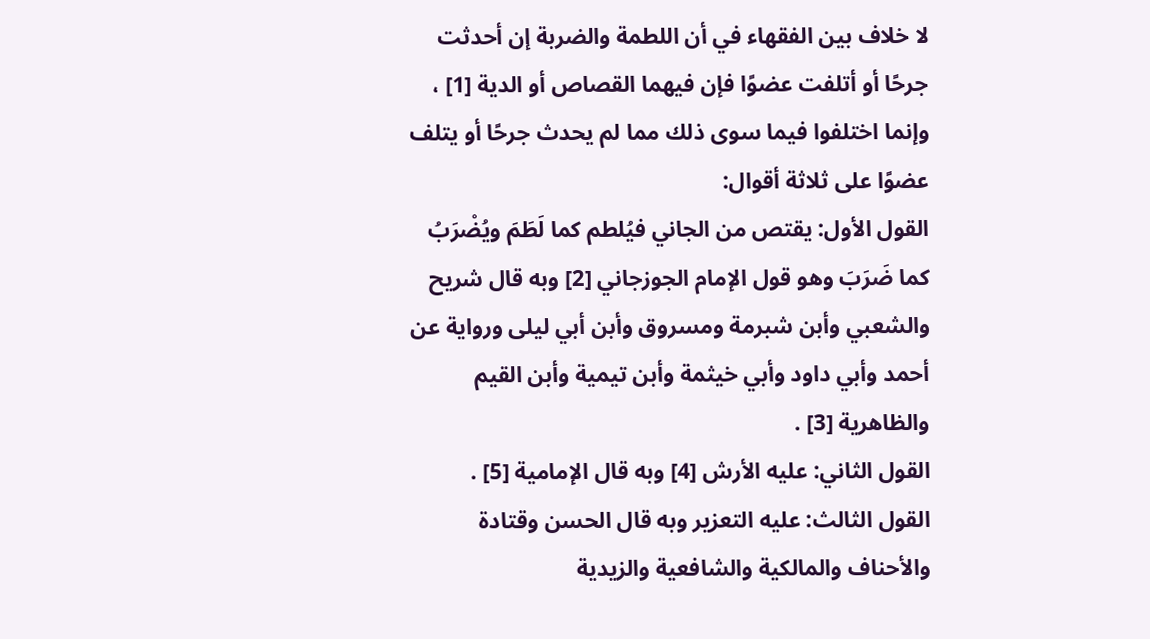لا خلاف بين الفقهاء في أن اللطمة والضربة إن أحدثت جرحًا أو أتلفت عضوًا فإن فيهما القصاص أو الدية [1] ، وإنما اختلفوا فيما سوى ذلك مما لم يحدث جرحًا أو يتلف عضوًا على ثلاثة أقوال:
القول الأول: يقتص من الجاني فيُلطم كما لَطَمَ ويُضْرَبُ كما ضَرَبَ وهو قول الإمام الجوزجاني [2] وبه قال شريح والشعبي وأبن شبرمة ومسروق وأبن أبي ليلى ورواية عن أحمد وأبي داود وأبي خيثمة وأبن تيمية وأبن القيم والظاهرية [3] .
القول الثاني: عليه الأرش [4] وبه قال الإمامية [5] .
القول الثالث: عليه التعزير وبه قال الحسن وقتادة والأحناف والمالكية والشافعية والزيدية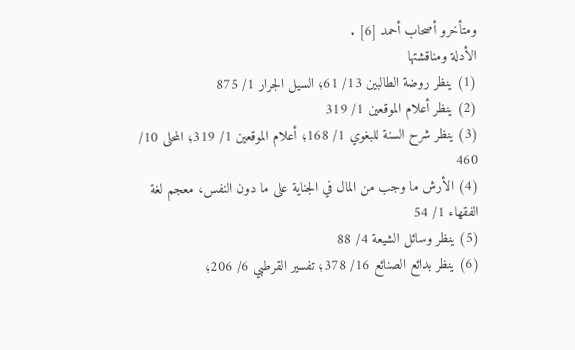ومتأخرو أصحاب أحمد [6] .
الأدلة ومناقشتها
(1) ينظر روضة الطالبين 13/ 61؛ السيل الجرار 1/ 875
(2) ينظر أعلام الموقعين 1/ 319
(3) ينظر شرح السنة للبغوي 1/ 168؛ أعلام الموقعين 1/ 319؛ المحلى 10/ 460
(4) الأرش ما وجب من المال في الجناية على ما دون النفس، معجم لغة الفقهاء 1/ 54
(5) ينظر وسائل الشيعة 4/ 88
(6) ينظر بدائع الصنائع 16/ 378؛ تفسير القرطبي 6/ 206؛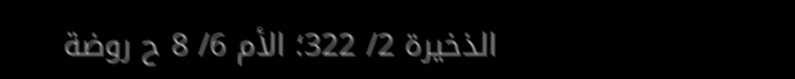الذخيرة 2/ 322؛ الأم 6/ 8 ح روضة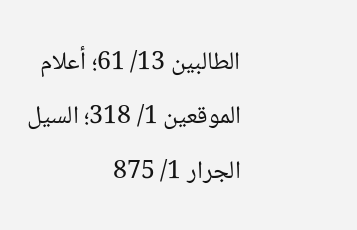الطالبين 13/ 61؛ أعلام الموقعين 1/ 318؛ السيل الجرار 1/ 875